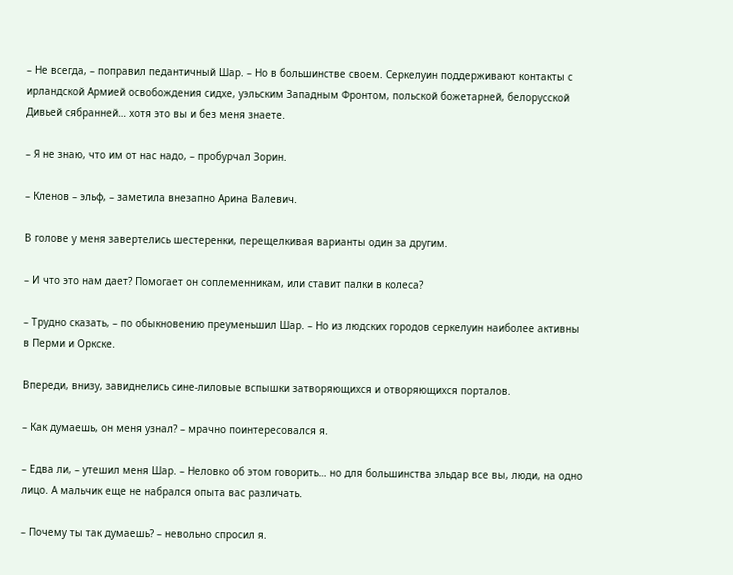– Не всегда, – поправил педантичный Шар. – Но в большинстве своем. Серкелуин поддерживают контакты с ирландской Армией освобождения сидхе, уэльским Западным Фронтом, польской божетарней, белорусской Дивьей сябранней… хотя это вы и без меня знаете.

– Я не знаю, что им от нас надо, – пробурчал Зорин.

– Кленов – эльф, – заметила внезапно Арина Валевич.

В голове у меня завертелись шестеренки, перещелкивая варианты один за другим.

– И что это нам дает? Помогает он соплеменникам, или ставит палки в колеса?

– Трудно сказать, – по обыкновению преуменьшил Шар. – Но из людских городов серкелуин наиболее активны в Перми и Оркске.

Впереди, внизу, завиднелись сине-лиловые вспышки затворяющихся и отворяющихся порталов.

– Как думаешь, он меня узнал? – мрачно поинтересовался я.

– Едва ли, – утешил меня Шар. – Неловко об этом говорить… но для большинства эльдар все вы, люди, на одно лицо. А мальчик еще не набрался опыта вас различать.

– Почему ты так думаешь? – невольно спросил я.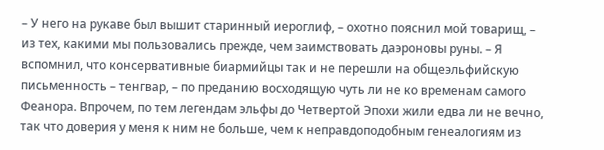– У него на рукаве был вышит старинный иероглиф, – охотно пояснил мой товарищ, – из тех, какими мы пользовались прежде, чем заимствовать даэроновы руны. – Я вспомнил, что консервативные биармийцы так и не перешли на общеэльфийскую письменность – тенгвар, – по преданию восходящую чуть ли не ко временам самого Феанора. Впрочем, по тем легендам эльфы до Четвертой Эпохи жили едва ли не вечно, так что доверия у меня к ним не больше, чем к неправдоподобным генеалогиям из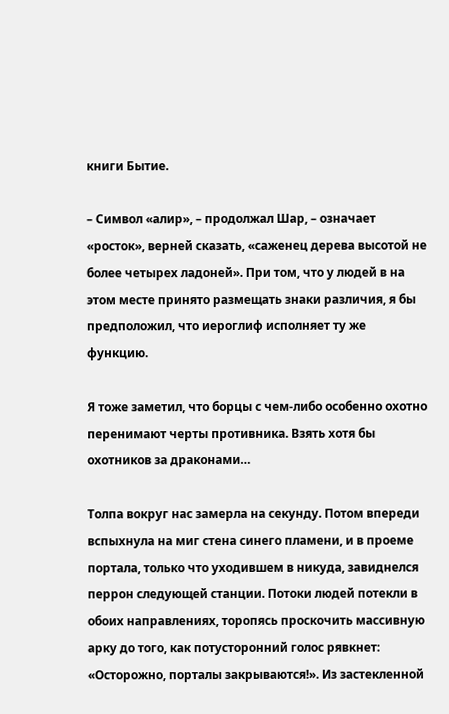книги Бытие.

– Символ «алир», – продолжал Шар, – означает «росток», верней сказать, «саженец дерева высотой не более четырех ладоней». При том, что у людей в на этом месте принято размещать знаки различия, я бы предположил, что иероглиф исполняет ту же функцию.

Я тоже заметил, что борцы с чем-либо особенно охотно перенимают черты противника. Взять хотя бы охотников за драконами…

Толпа вокруг нас замерла на секунду. Потом впереди вспыхнула на миг стена синего пламени, и в проеме портала, только что уходившем в никуда, завиднелся перрон следующей станции. Потоки людей потекли в обоих направлениях, торопясь проскочить массивную арку до того, как потусторонний голос рявкнет: «Осторожно, порталы закрываются!». Из застекленной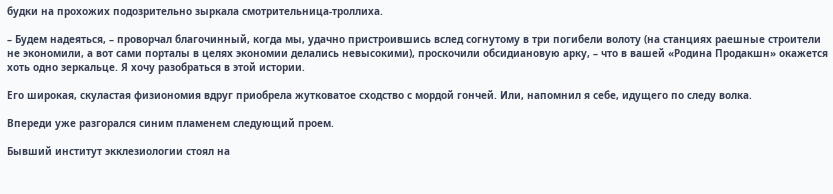будки на прохожих подозрительно зыркала смотрительница-троллиха.

– Будем надеяться, – проворчал благочинный, когда мы, удачно пристроившись вслед согнутому в три погибели волоту (на станциях раешные строители не экономили, а вот сами порталы в целях экономии делались невысокими), проскочили обсидиановую арку, – что в вашей «Родина Продакшн» окажется хоть одно зеркальце. Я хочу разобраться в этой истории.

Его широкая, скуластая физиономия вдруг приобрела жутковатое сходство с мордой гончей. Или, напомнил я себе, идущего по следу волка.

Впереди уже разгорался синим пламенем следующий проем.

Бывший институт экклезиологии стоял на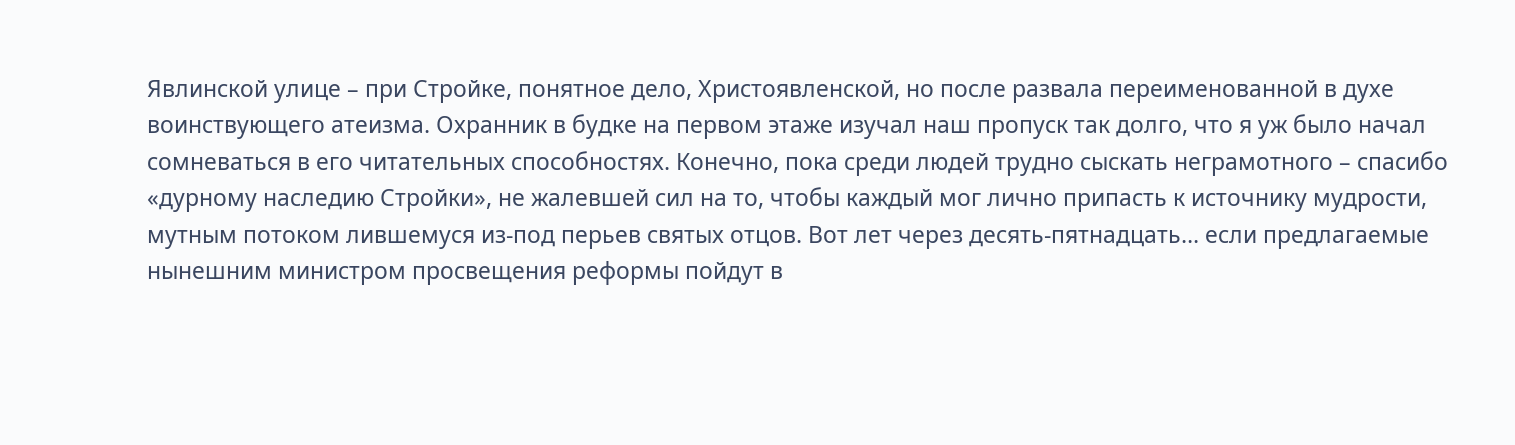Явлинской улице – при Стройке, понятное дело, Христоявленской, но после развала переименованной в духе воинствующего атеизма. Охранник в будке на первом этаже изучал наш пропуск так долго, что я уж было начал сомневаться в его читательных способностях. Конечно, пока среди людей трудно сыскать неграмотного – спасибо «дурному наследию Стройки», не жалевшей сил на то, чтобы каждый мог лично припасть к источнику мудрости, мутным потоком лившемуся из-под перьев святых отцов. Вот лет через десять-пятнадцать… если предлагаемые нынешним министром просвещения реформы пойдут в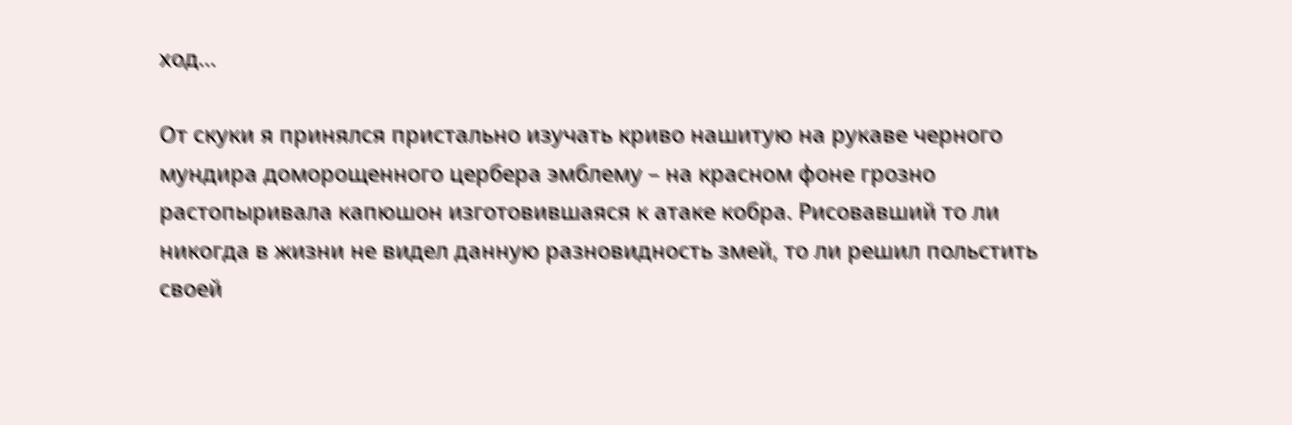ход…

От скуки я принялся пристально изучать криво нашитую на рукаве черного мундира доморощенного цербера эмблему – на красном фоне грозно растопыривала капюшон изготовившаяся к атаке кобра. Рисовавший то ли никогда в жизни не видел данную разновидность змей, то ли решил польстить своей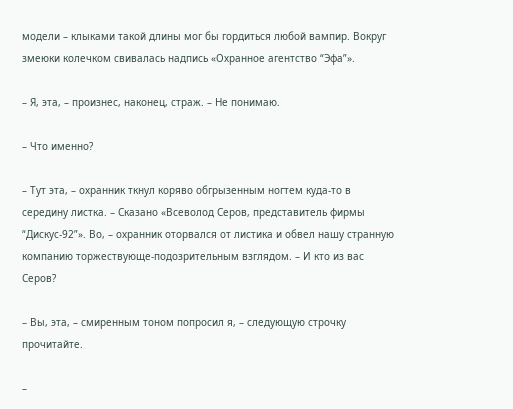модели – клыками такой длины мог бы гордиться любой вампир. Вокруг змеюки колечком свивалась надпись «Охранное агентство “Эфа”».

– Я, эта, – произнес, наконец, страж. – Не понимаю.

– Что именно?

– Тут эта, – охранник ткнул коряво обгрызенным ногтем куда-то в середину листка. – Сказано «Всеволод Серов, представитель фирмы “Дискус-92”». Во, – охранник оторвался от листика и обвел нашу странную компанию торжествующе-подозрительным взглядом. – И кто из вас Серов?

– Вы, эта, – смиренным тоном попросил я, – следующую строчку прочитайте.

–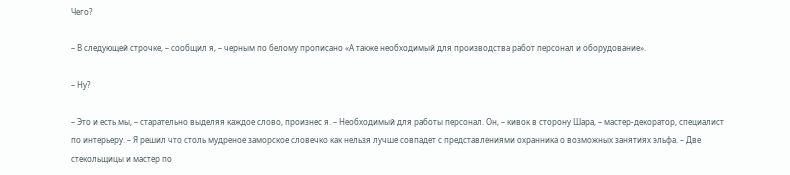Чего?

– В следующей строчке, – сообщил я, – черным по белому прописано «А также необходимый для производства работ персонал и оборудование».

– Ну?

– Это и есть мы, – старательно выделяя каждое слово, произнес я. – Необходимый для работы персонал. Он, – кивок в сторону Шара, – мастер-декоратор, специалист по интерьеру. – Я решил что столь мудреное заморское словечко как нельзя лучше совпадет с представлениями охранника о возможных занятиях эльфа. – Две стекольщицы и мастер по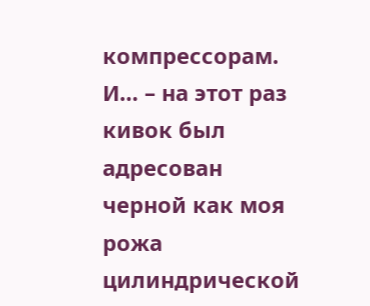компрессорам. И… – на этот раз кивок был адресован черной как моя рожа цилиндрической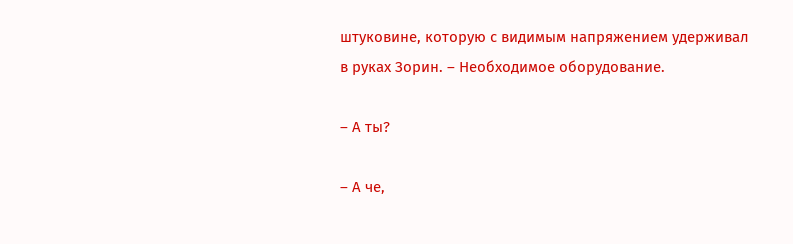штуковине, которую с видимым напряжением удерживал в руках Зорин. – Необходимое оборудование.

– А ты?

– А че,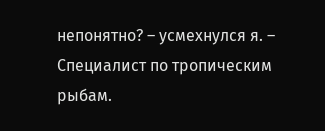непонятно? – усмехнулся я. – Специалист по тропическим рыбам.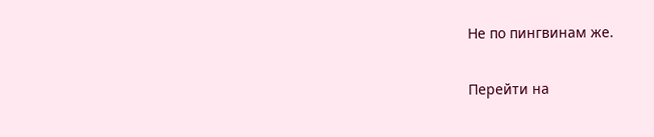Не по пингвинам же.

Перейти на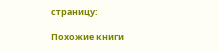страницу:

Похожие книги